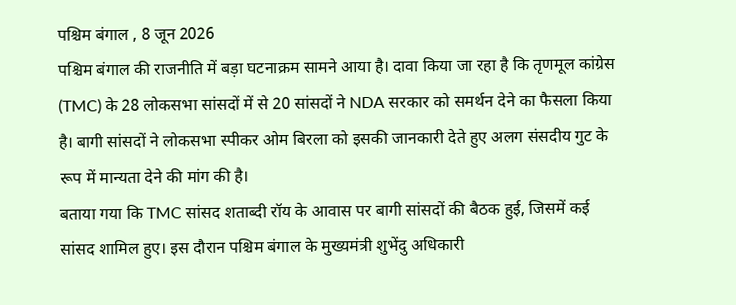पश्चिम बंगाल , 8 जून 2026
पश्चिम बंगाल की राजनीति में बड़ा घटनाक्रम सामने आया है। दावा किया जा रहा है कि तृणमूल कांग्रेस (TMC) के 28 लोकसभा सांसदों में से 20 सांसदों ने NDA सरकार को समर्थन देने का फैसला किया है। बागी सांसदों ने लोकसभा स्पीकर ओम बिरला को इसकी जानकारी देते हुए अलग संसदीय गुट के रूप में मान्यता देने की मांग की है।
बताया गया कि TMC सांसद शताब्दी रॉय के आवास पर बागी सांसदों की बैठक हुई, जिसमें कई सांसद शामिल हुए। इस दौरान पश्चिम बंगाल के मुख्यमंत्री शुभेंदु अधिकारी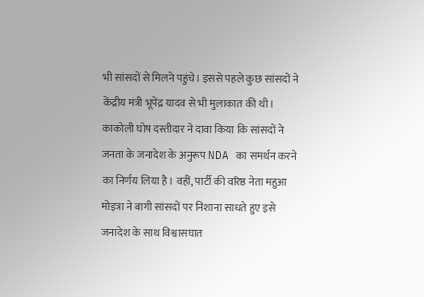भी सांसदों से मिलने पहुंचे। इससे पहले कुछ सांसदों ने केंद्रीय मंत्री भूपेंद्र यादव से भी मुलाकात की थी।
काकोली घोष दस्तीदार ने दावा किया कि सांसदों ने जनता के जनादेश के अनुरूप NDA का समर्थन करने का निर्णय लिया है। वहीं, पार्टी की वरिष्ठ नेता महुआ मोइत्रा ने बागी सांसदों पर निशाना साधते हुए इसे जनादेश के साथ विश्वासघात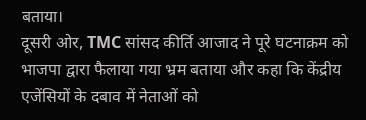बताया।
दूसरी ओर, TMC सांसद कीर्ति आजाद ने पूरे घटनाक्रम को भाजपा द्वारा फैलाया गया भ्रम बताया और कहा कि केंद्रीय एजेंसियों के दबाव में नेताओं को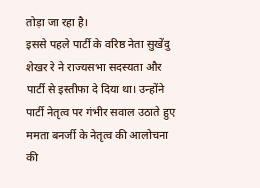तोड़ा जा रहा है।
इससे पहले पार्टी के वरिष्ठ नेता सुखेंदु शेखर रे ने राज्यसभा सदस्यता और पार्टी से इस्तीफा दे दिया था। उन्होंने पार्टी नेतृत्व पर गंभीर सवाल उठाते हुए ममता बनर्जी के नेतृत्व की आलोचना की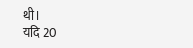थी।
यदि 20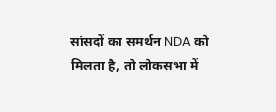सांसदों का समर्थन NDA को मिलता है, तो लोकसभा में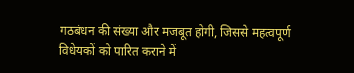गठबंधन की संख्या और मजबूत होगी, जिससे महत्वपूर्ण विधेयकों को पारित कराने में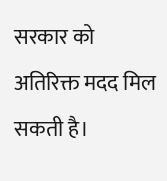सरकार को अतिरिक्त मदद मिल सकती है।